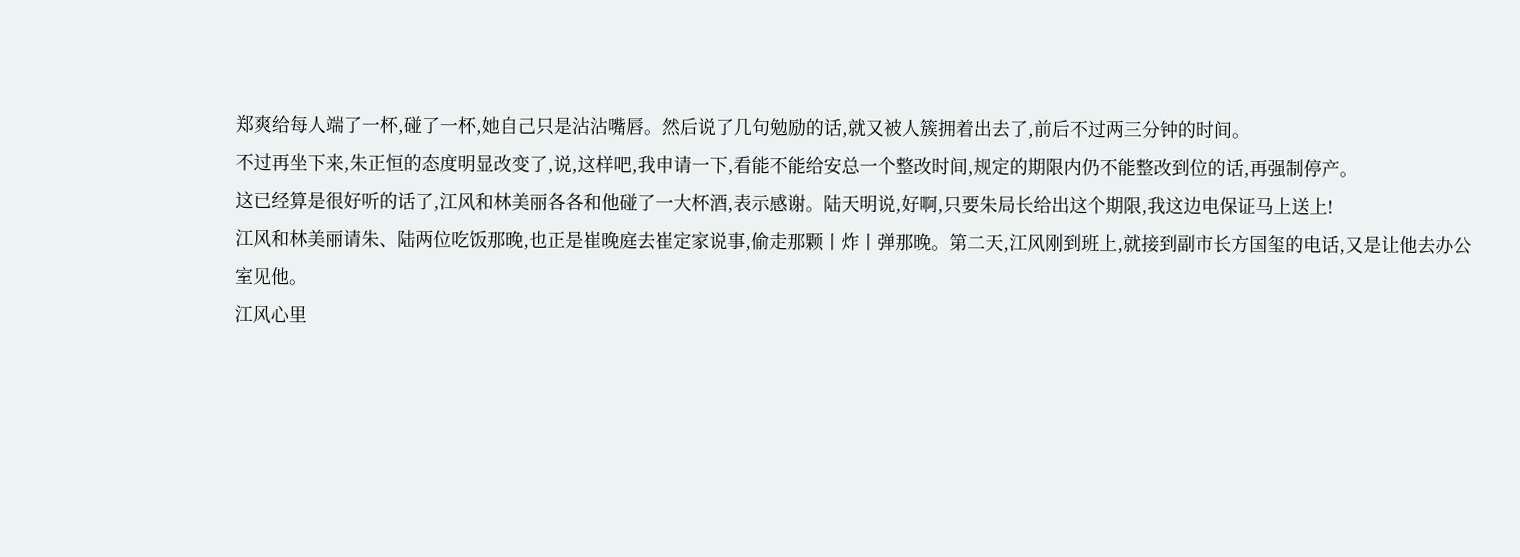郑爽给每人端了一杯,碰了一杯,她自己只是沾沾嘴唇。然后说了几句勉励的话,就又被人簇拥着出去了,前后不过两三分钟的时间。
不过再坐下来,朱正恒的态度明显改变了,说,这样吧,我申请一下,看能不能给安总一个整改时间,规定的期限内仍不能整改到位的话,再强制停产。
这已经算是很好听的话了,江风和林美丽各各和他碰了一大杯酒,表示感谢。陆天明说,好啊,只要朱局长给出这个期限,我这边电保证马上送上!
江风和林美丽请朱、陆两位吃饭那晚,也正是崔晚庭去崔定家说事,偷走那颗丨炸丨弹那晚。第二天,江风刚到班上,就接到副市长方国玺的电话,又是让他去办公室见他。
江风心里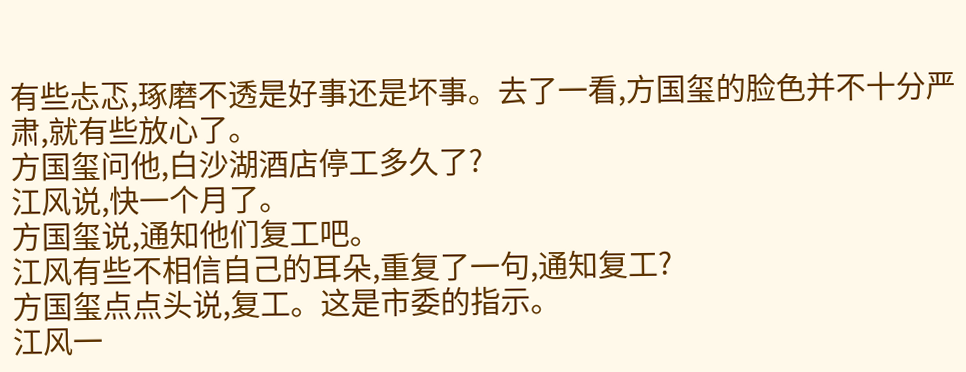有些忐忑,琢磨不透是好事还是坏事。去了一看,方国玺的脸色并不十分严肃,就有些放心了。
方国玺问他,白沙湖酒店停工多久了?
江风说,快一个月了。
方国玺说,通知他们复工吧。
江风有些不相信自己的耳朵,重复了一句,通知复工?
方国玺点点头说,复工。这是市委的指示。
江风一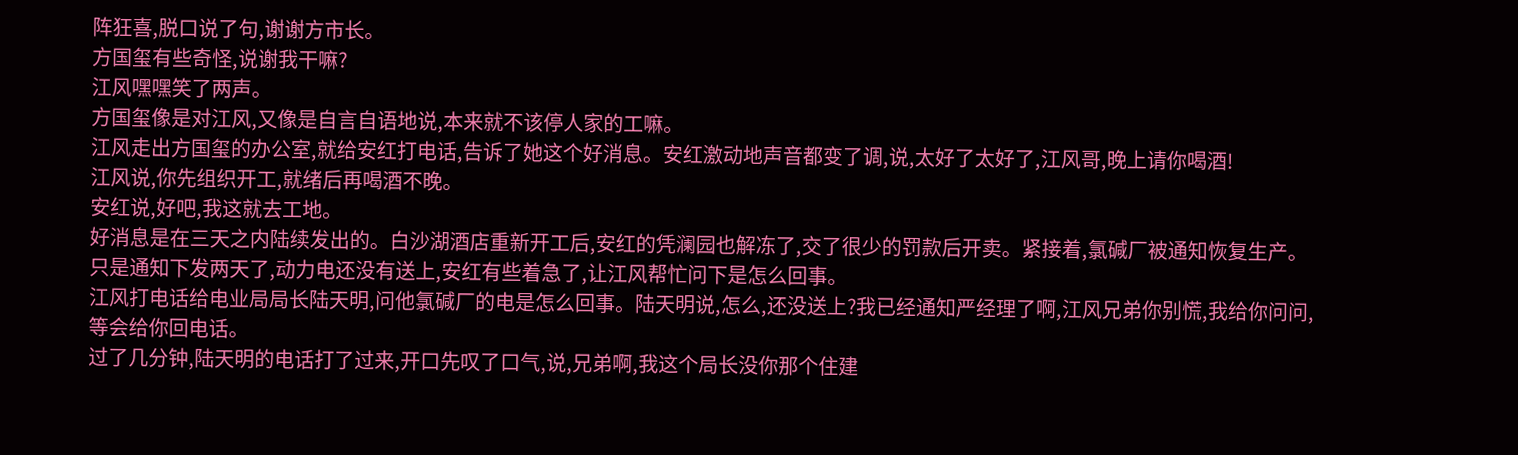阵狂喜,脱口说了句,谢谢方市长。
方国玺有些奇怪,说谢我干嘛?
江风嘿嘿笑了两声。
方国玺像是对江风,又像是自言自语地说,本来就不该停人家的工嘛。
江风走出方国玺的办公室,就给安红打电话,告诉了她这个好消息。安红激动地声音都变了调,说,太好了太好了,江风哥,晚上请你喝酒!
江风说,你先组织开工,就绪后再喝酒不晚。
安红说,好吧,我这就去工地。
好消息是在三天之内陆续发出的。白沙湖酒店重新开工后,安红的凭澜园也解冻了,交了很少的罚款后开卖。紧接着,氯碱厂被通知恢复生产。只是通知下发两天了,动力电还没有送上,安红有些着急了,让江风帮忙问下是怎么回事。
江风打电话给电业局局长陆天明,问他氯碱厂的电是怎么回事。陆天明说,怎么,还没送上?我已经通知严经理了啊,江风兄弟你别慌,我给你问问,等会给你回电话。
过了几分钟,陆天明的电话打了过来,开口先叹了口气,说,兄弟啊,我这个局长没你那个住建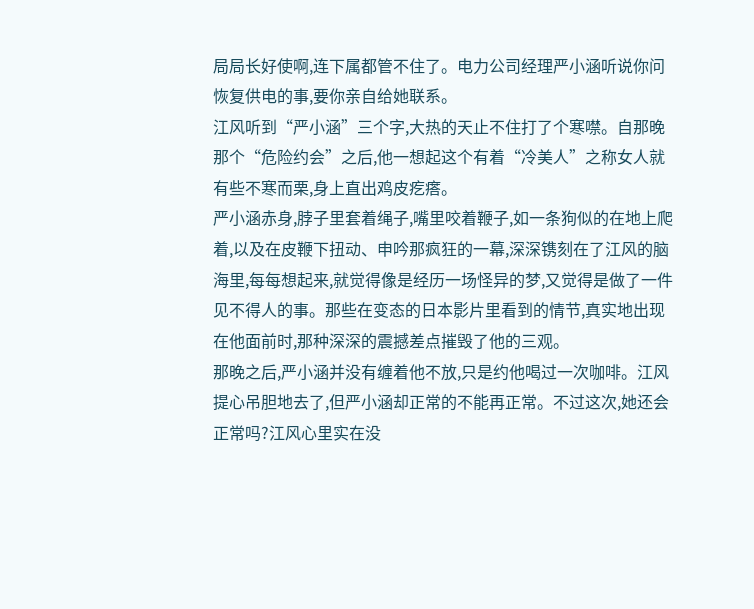局局长好使啊,连下属都管不住了。电力公司经理严小涵听说你问恢复供电的事,要你亲自给她联系。
江风听到“严小涵”三个字,大热的天止不住打了个寒噤。自那晚那个“危险约会”之后,他一想起这个有着“冷美人”之称女人就有些不寒而栗,身上直出鸡皮疙瘩。
严小涵赤身,脖子里套着绳子,嘴里咬着鞭子,如一条狗似的在地上爬着,以及在皮鞭下扭动、申吟那疯狂的一幕,深深镌刻在了江风的脑海里,每每想起来,就觉得像是经历一场怪异的梦,又觉得是做了一件见不得人的事。那些在变态的日本影片里看到的情节,真实地出现在他面前时,那种深深的震撼差点摧毁了他的三观。
那晚之后,严小涵并没有缠着他不放,只是约他喝过一次咖啡。江风提心吊胆地去了,但严小涵却正常的不能再正常。不过这次,她还会正常吗?江风心里实在没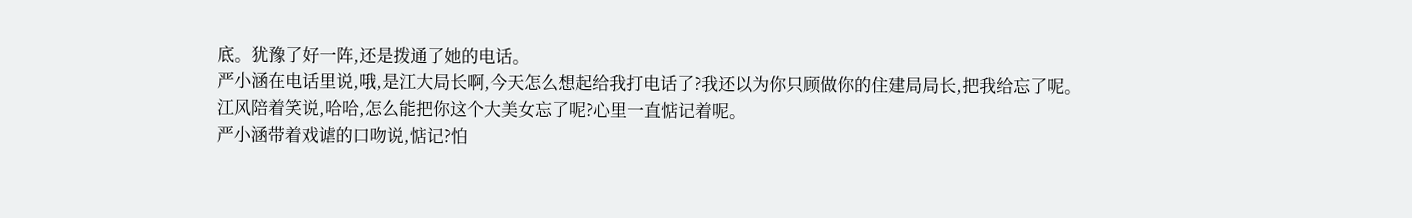底。犹豫了好一阵,还是拨通了她的电话。
严小涵在电话里说,哦,是江大局长啊,今天怎么想起给我打电话了?我还以为你只顾做你的住建局局长,把我给忘了呢。
江风陪着笑说,哈哈,怎么能把你这个大美女忘了呢?心里一直惦记着呢。
严小涵带着戏谑的口吻说,惦记?怕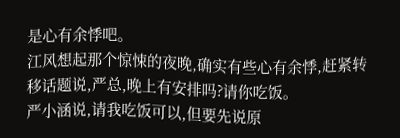是心有余悸吧。
江风想起那个惊悚的夜晚,确实有些心有余悸,赶紧转移话题说,严总,晚上有安排吗?请你吃饭。
严小涵说,请我吃饭可以,但要先说原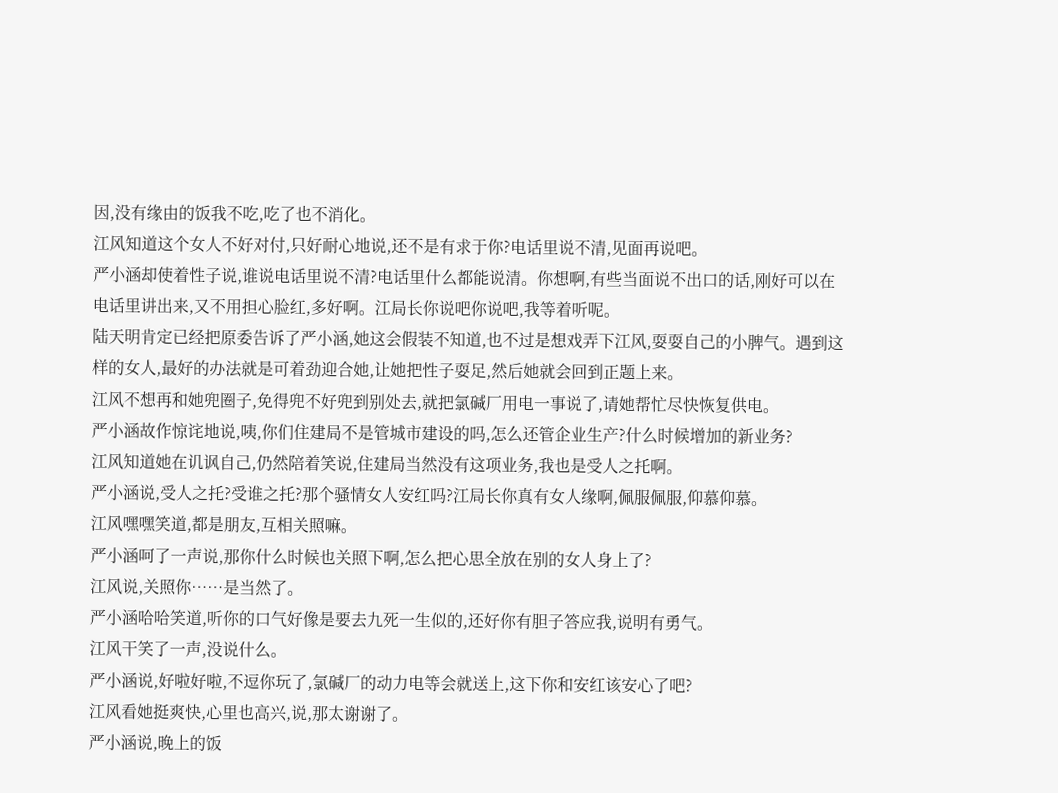因,没有缘由的饭我不吃,吃了也不消化。
江风知道这个女人不好对付,只好耐心地说,还不是有求于你?电话里说不清,见面再说吧。
严小涵却使着性子说,谁说电话里说不清?电话里什么都能说清。你想啊,有些当面说不出口的话,刚好可以在电话里讲出来,又不用担心脸红,多好啊。江局长你说吧你说吧,我等着听呢。
陆天明肯定已经把原委告诉了严小涵,她这会假装不知道,也不过是想戏弄下江风,耍耍自己的小脾气。遇到这样的女人,最好的办法就是可着劲迎合她,让她把性子耍足,然后她就会回到正题上来。
江风不想再和她兜圈子,免得兜不好兜到别处去,就把氯碱厂用电一事说了,请她帮忙尽快恢复供电。
严小涵故作惊诧地说,咦,你们住建局不是管城市建设的吗,怎么还管企业生产?什么时候增加的新业务?
江风知道她在讥讽自己,仍然陪着笑说,住建局当然没有这项业务,我也是受人之托啊。
严小涵说,受人之托?受谁之托?那个骚情女人安红吗?江局长你真有女人缘啊,佩服佩服,仰慕仰慕。
江风嘿嘿笑道,都是朋友,互相关照嘛。
严小涵呵了一声说,那你什么时候也关照下啊,怎么把心思全放在别的女人身上了?
江风说,关照你……是当然了。
严小涵哈哈笑道,听你的口气好像是要去九死一生似的,还好你有胆子答应我,说明有勇气。
江风干笑了一声,没说什么。
严小涵说,好啦好啦,不逗你玩了,氯碱厂的动力电等会就送上,这下你和安红该安心了吧?
江风看她挺爽快,心里也高兴,说,那太谢谢了。
严小涵说,晚上的饭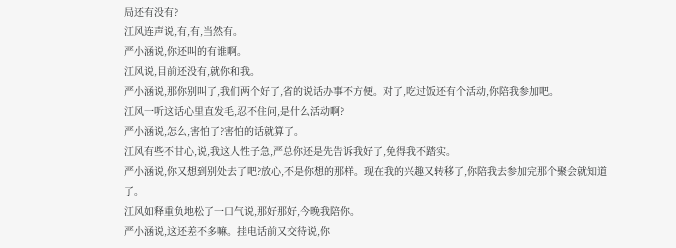局还有没有?
江风连声说,有,有,当然有。
严小涵说,你还叫的有谁啊。
江风说,目前还没有,就你和我。
严小涵说,那你别叫了,我们两个好了,省的说话办事不方便。对了,吃过饭还有个活动,你陪我参加吧。
江风一听这话心里直发毛,忍不住问,是什么活动啊?
严小涵说,怎么,害怕了?害怕的话就算了。
江风有些不甘心,说,我这人性子急,严总你还是先告诉我好了,免得我不踏实。
严小涵说,你又想到别处去了吧?放心,不是你想的那样。现在我的兴趣又转移了,你陪我去参加完那个聚会就知道了。
江风如释重负地松了一口气说,那好那好,今晚我陪你。
严小涵说,这还差不多嘛。挂电话前又交待说,你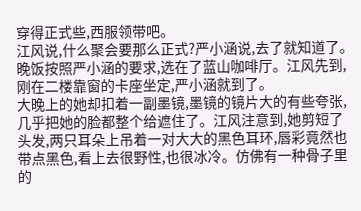穿得正式些,西服领带吧。
江风说,什么聚会要那么正式?严小涵说,去了就知道了。
晚饭按照严小涵的要求,选在了蓝山咖啡厅。江风先到,刚在二楼靠窗的卡座坐定,严小涵就到了。
大晚上的她却扣着一副墨镜,墨镜的镜片大的有些夸张,几乎把她的脸都整个给遮住了。江风注意到,她剪短了头发,两只耳朵上吊着一对大大的黑色耳环,唇彩竟然也带点黑色,看上去很野性,也很冰冷。仿佛有一种骨子里的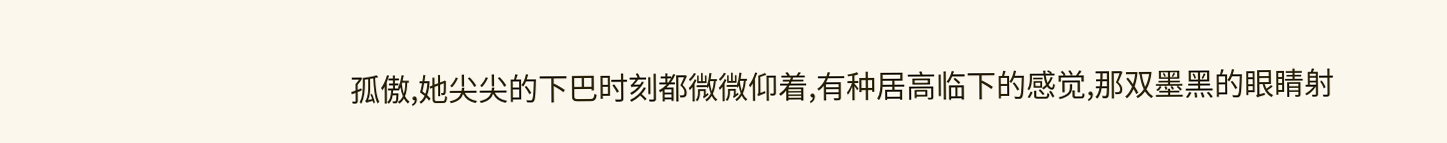孤傲,她尖尖的下巴时刻都微微仰着,有种居高临下的感觉,那双墨黑的眼睛射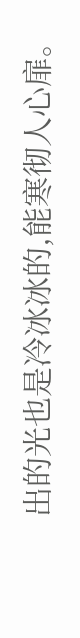出的光也是冷冰冰的,能寒彻人心扉。